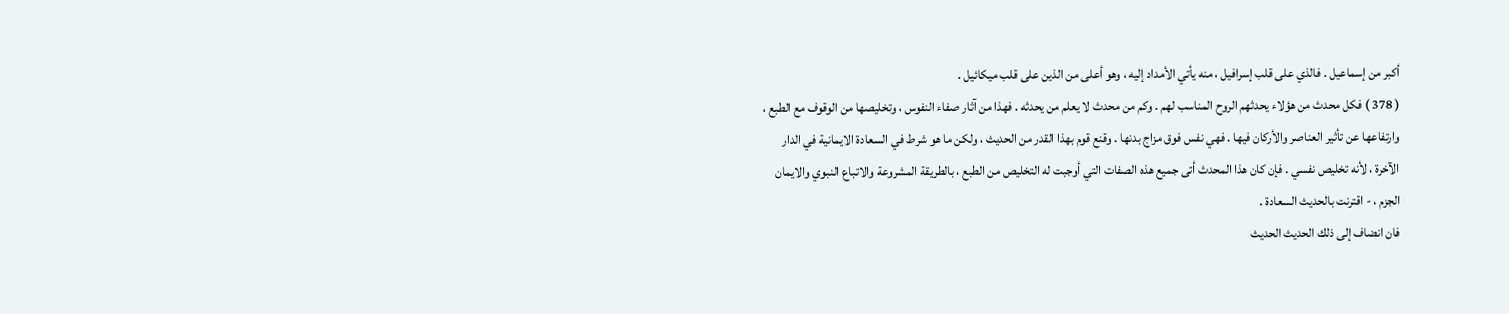أكبر من إسماعيل . فالذي على قلب إسرافيل ، منه يأتي الأمداد إليه ، وهو أعلى من الذين على قلب ميكائيل .
( 378 ) فكل محدث من هؤلاء يحدثهم الروح المناسب لهم . وكم من محدث لا يعلم من يحدثه . فهذا من آثار صفاء النفوس ، وتخليصها من الوقوف مع الطبع ، وارتفاعها عن تأثير العناصر والأركان فيها . فهي نفس فوق مزاج بدنها . وقنع قوم بهذا القدر من الحديث ، ولكن ما هو شرط في السعادة الايمانية في الدار الآخرة ، لأنه تخليص نفسي . فإن كان هذا المحدث أتى جميع هذه الصفات التي أوجبت له التخليص من الطبع ، بالطريقة المشروعة والاتباع النبوي والايمان الجزم ، - اقترنت بالحديث السعادة .
فان انضاف إلى ذلك الحديث الحديث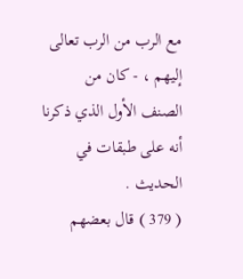مع الرب من الرب تعالى إليهم ، - كان من الصنف الأول الذي ذكرنا أنه على طبقات في الحديث .
( 379 ) قال بعضهم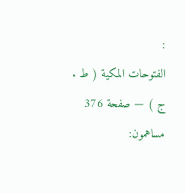:
الفتوحات المكية ( ط . ج ) — صفحة 376
مساهمون: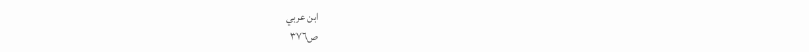ابن عربي
ص٣٧٦